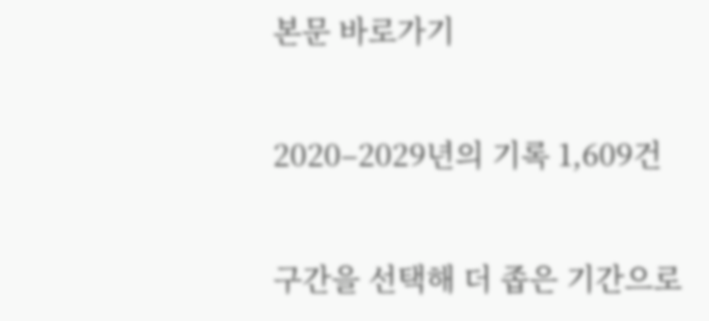본문 바로가기

2020–2029년의 기록 1,609건

구간을 선택해 더 좁은 기간으로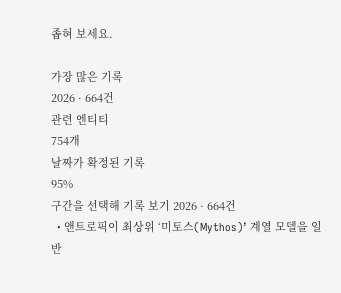좁혀 보세요.

가장 많은 기록
2026 · 664건
관련 엔티티
754개
날짜가 확정된 기록
95%
구간을 선택해 기록 보기 2026 · 664건
  • 앤트로픽이 최상위 ‘미토스(Mythos)’ 계열 모델을 일반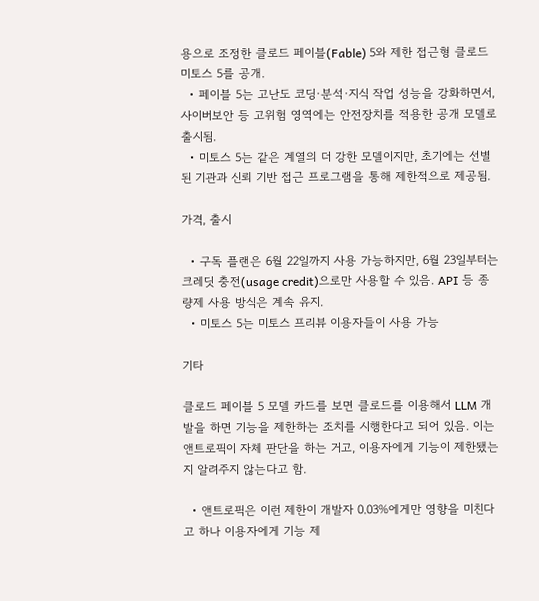용으로 조정한 클로드 페이블(Fable) 5와 제한 접근형 클로드 미토스 5를 공개.
  • 페이블 5는 고난도 코딩·분석·지식 작업 성능을 강화하면서, 사이버보안 등 고위험 영역에는 안전장치를 적용한 공개 모델로 출시됨.
  • 미토스 5는 같은 계열의 더 강한 모델이지만, 초기에는 선별된 기관과 신뢰 기반 접근 프로그램을 통해 제한적으로 제공됨.

가격, 출시

  • 구독 플랜은 6월 22일까지 사용 가능하지만, 6월 23일부터는 크레딧 충전(usage credit)으로만 사용할 수 있음. API 등 종량제 사용 방식은 계속 유지.
  • 미토스 5는 미토스 프리뷰 이용자들이 사용 가능

기타

클로드 페이블 5 모델 카드를 보면 클로드를 이용해서 LLM 개발을 하면 기능을 제한하는 조치를 시행한다고 되어 있음. 이는 앤트로픽이 자체 판단을 하는 거고, 이용자에게 기능이 제한됐는지 알려주지 않는다고 함.

  • 앤트로픽은 이런 제한이 개발자 0.03%에게만 영향을 미친다고 하나 이용자에게 기능 제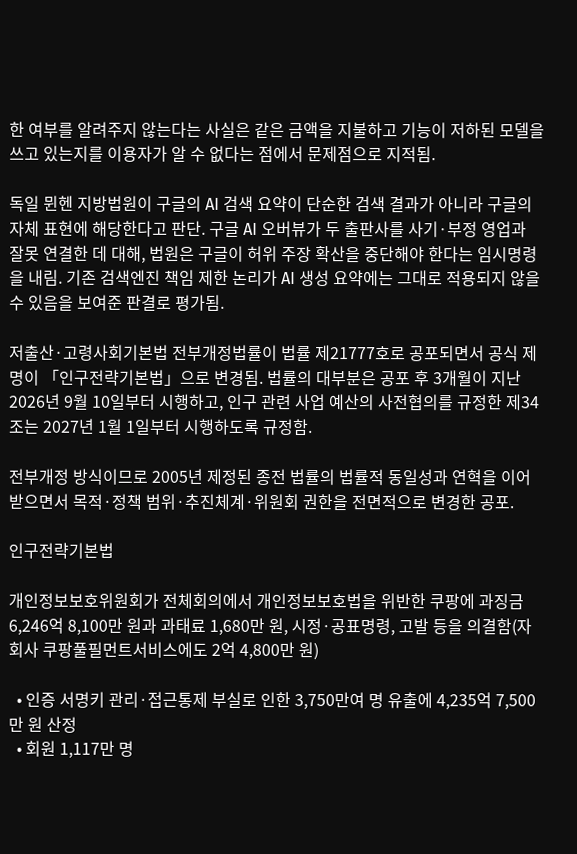한 여부를 알려주지 않는다는 사실은 같은 금액을 지불하고 기능이 저하된 모델을 쓰고 있는지를 이용자가 알 수 없다는 점에서 문제점으로 지적됨.

독일 뮌헨 지방법원이 구글의 AI 검색 요약이 단순한 검색 결과가 아니라 구글의 자체 표현에 해당한다고 판단. 구글 AI 오버뷰가 두 출판사를 사기·부정 영업과 잘못 연결한 데 대해, 법원은 구글이 허위 주장 확산을 중단해야 한다는 임시명령을 내림. 기존 검색엔진 책임 제한 논리가 AI 생성 요약에는 그대로 적용되지 않을 수 있음을 보여준 판결로 평가됨.

저출산·고령사회기본법 전부개정법률이 법률 제21777호로 공포되면서 공식 제명이 「인구전략기본법」으로 변경됨. 법률의 대부분은 공포 후 3개월이 지난 2026년 9월 10일부터 시행하고, 인구 관련 사업 예산의 사전협의를 규정한 제34조는 2027년 1월 1일부터 시행하도록 규정함.

전부개정 방식이므로 2005년 제정된 종전 법률의 법률적 동일성과 연혁을 이어받으면서 목적·정책 범위·추진체계·위원회 권한을 전면적으로 변경한 공포.

인구전략기본법

개인정보보호위원회가 전체회의에서 개인정보보호법을 위반한 쿠팡에 과징금 6,246억 8,100만 원과 과태료 1,680만 원, 시정·공표명령, 고발 등을 의결함(자회사 쿠팡풀필먼트서비스에도 2억 4,800만 원)

  • 인증 서명키 관리·접근통제 부실로 인한 3,750만여 명 유출에 4,235억 7,500만 원 산정
  • 회원 1,117만 명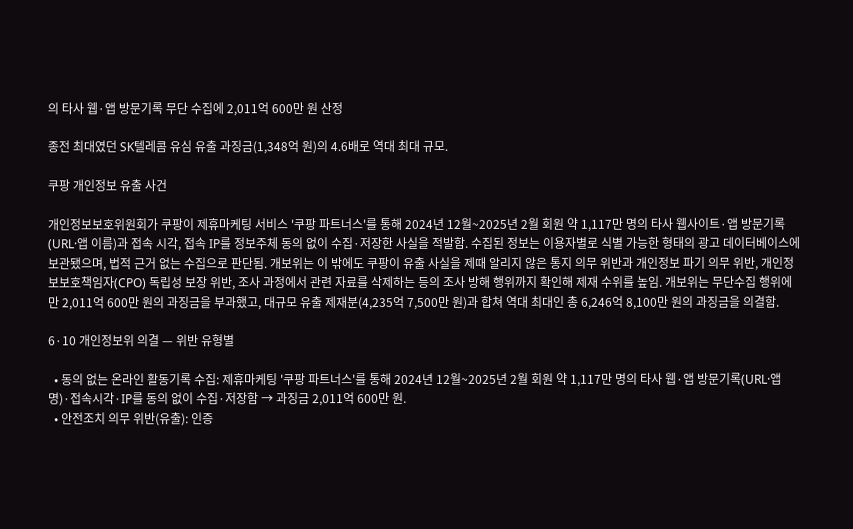의 타사 웹·앱 방문기록 무단 수집에 2,011억 600만 원 산정

종전 최대였던 SK텔레콤 유심 유출 과징금(1,348억 원)의 4.6배로 역대 최대 규모.

쿠팡 개인정보 유출 사건

개인정보보호위원회가 쿠팡이 제휴마케팅 서비스 '쿠팡 파트너스'를 통해 2024년 12월~2025년 2월 회원 약 1,117만 명의 타사 웹사이트·앱 방문기록(URL·앱 이름)과 접속 시각, 접속 IP를 정보주체 동의 없이 수집·저장한 사실을 적발함. 수집된 정보는 이용자별로 식별 가능한 형태의 광고 데이터베이스에 보관됐으며, 법적 근거 없는 수집으로 판단됨. 개보위는 이 밖에도 쿠팡이 유출 사실을 제때 알리지 않은 통지 의무 위반과 개인정보 파기 의무 위반, 개인정보보호책임자(CPO) 독립성 보장 위반, 조사 과정에서 관련 자료를 삭제하는 등의 조사 방해 행위까지 확인해 제재 수위를 높임. 개보위는 무단수집 행위에만 2,011억 600만 원의 과징금을 부과했고, 대규모 유출 제재분(4,235억 7,500만 원)과 합쳐 역대 최대인 총 6,246억 8,100만 원의 과징금을 의결함.

6·10 개인정보위 의결 — 위반 유형별

  • 동의 없는 온라인 활동기록 수집: 제휴마케팅 '쿠팡 파트너스'를 통해 2024년 12월~2025년 2월 회원 약 1,117만 명의 타사 웹·앱 방문기록(URL·앱명)·접속시각·IP를 동의 없이 수집·저장함 → 과징금 2,011억 600만 원.
  • 안전조치 의무 위반(유출): 인증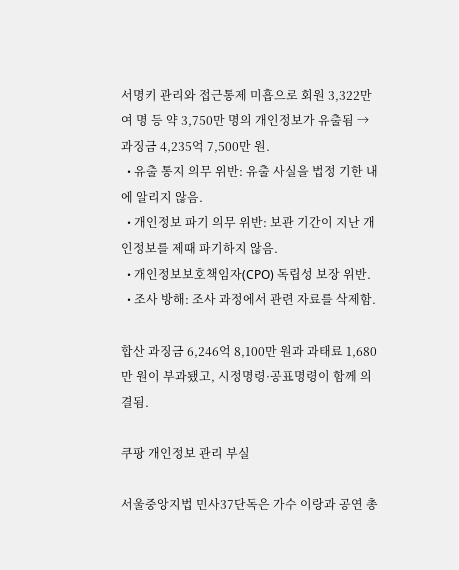서명키 관리와 접근통제 미흡으로 회원 3,322만여 명 등 약 3,750만 명의 개인정보가 유출됨 → 과징금 4,235억 7,500만 원.
  • 유출 통지 의무 위반: 유출 사실을 법정 기한 내에 알리지 않음.
  • 개인정보 파기 의무 위반: 보관 기간이 지난 개인정보를 제때 파기하지 않음.
  • 개인정보보호책임자(CPO) 독립성 보장 위반.
  • 조사 방해: 조사 과정에서 관련 자료를 삭제함.

합산 과징금 6,246억 8,100만 원과 과태료 1,680만 원이 부과됐고, 시정명령·공표명령이 함께 의결됨.

쿠팡 개인정보 관리 부실

서울중앙지법 민사37단독은 가수 이랑과 공연 총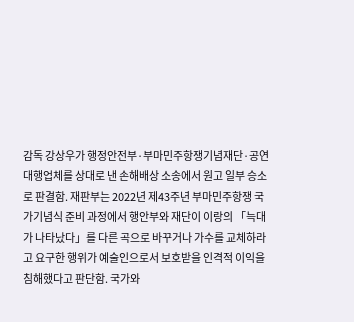감독 강상우가 행정안전부·부마민주항쟁기념재단·공연대행업체를 상대로 낸 손해배상 소송에서 원고 일부 승소로 판결함. 재판부는 2022년 제43주년 부마민주항쟁 국가기념식 준비 과정에서 행안부와 재단이 이랑의 「늑대가 나타났다」를 다른 곡으로 바꾸거나 가수를 교체하라고 요구한 행위가 예술인으로서 보호받을 인격적 이익을 침해했다고 판단함. 국가와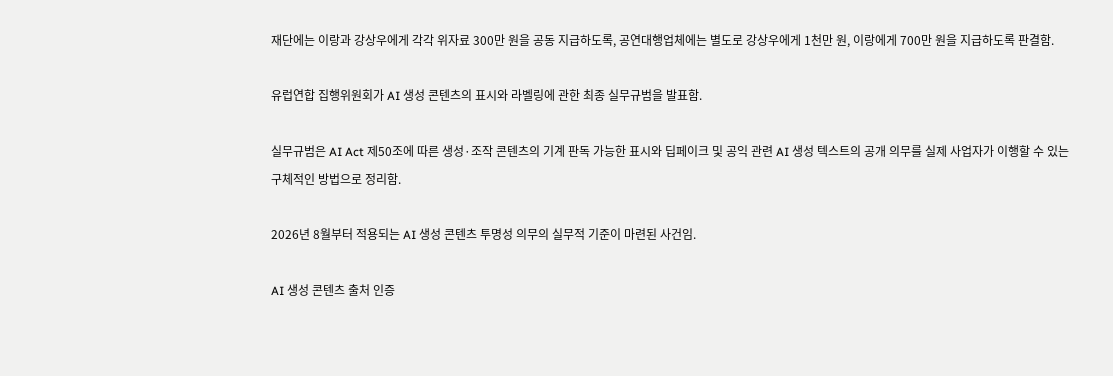재단에는 이랑과 강상우에게 각각 위자료 300만 원을 공동 지급하도록, 공연대행업체에는 별도로 강상우에게 1천만 원, 이랑에게 700만 원을 지급하도록 판결함.

유럽연합 집행위원회가 AI 생성 콘텐츠의 표시와 라벨링에 관한 최종 실무규범을 발표함.

실무규범은 AI Act 제50조에 따른 생성·조작 콘텐츠의 기계 판독 가능한 표시와 딥페이크 및 공익 관련 AI 생성 텍스트의 공개 의무를 실제 사업자가 이행할 수 있는 구체적인 방법으로 정리함.

2026년 8월부터 적용되는 AI 생성 콘텐츠 투명성 의무의 실무적 기준이 마련된 사건임.

AI 생성 콘텐츠 출처 인증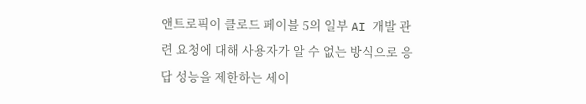앤트로픽이 클로드 페이블 5의 일부 AI 개발 관련 요청에 대해 사용자가 알 수 없는 방식으로 응답 성능을 제한하는 세이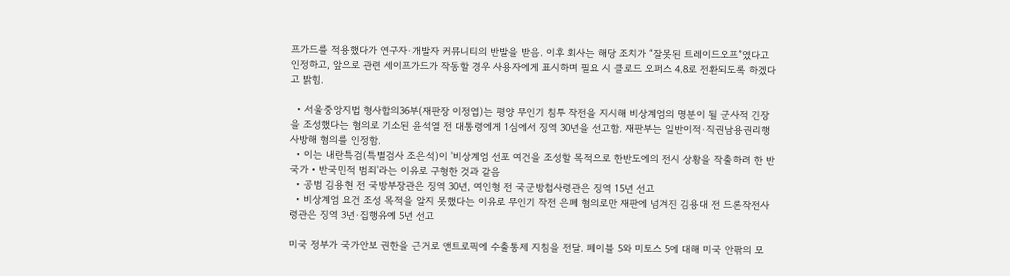프가드를 적용했다가 연구자·개발자 커뮤니티의 반발을 받음. 이후 회사는 해당 조치가 “잘못된 트레이드오프”였다고 인정하고, 앞으로 관련 세이프가드가 작동할 경우 사용자에게 표시하며 필요 시 클로드 오퍼스 4.8로 전환되도록 하겠다고 밝힘.

  • 서울중앙지법 형사합의36부(재판장 이정엽)는 평양 무인기 침투 작전을 지시해 비상계엄의 명분이 될 군사적 긴장을 조성했다는 혐의로 기소된 윤석열 전 대통령에게 1심에서 징역 30년을 선고함. 재판부는 일반이적·직권남용권리행사방해 혐의를 인정함.
  • 이는 내란특검(특별검사 조은석)이 '비상계엄 선포 여건을 조성할 목적으로 한반도에의 전시 상황을 작출하려 한 반국가・반국민적 범죄'라는 이유로 구형한 것과 같음
  • 공범 김용현 전 국방부장관은 징역 30년, 여인형 전 국군방첩사령관은 징역 15년 선고
  • 비상계엄 요건 조성 목적을 알지 못했다는 이유로 무인기 작전 은폐 혐의로만 재판에 넘겨진 김용대 전 드론작전사령관은 징역 3년·집행유예 5년 선고

미국 정부가 국가안보 권한을 근거로 앤트로픽에 수출통제 지침을 전달. 페이블 5와 미토스 5에 대해 미국 안팎의 모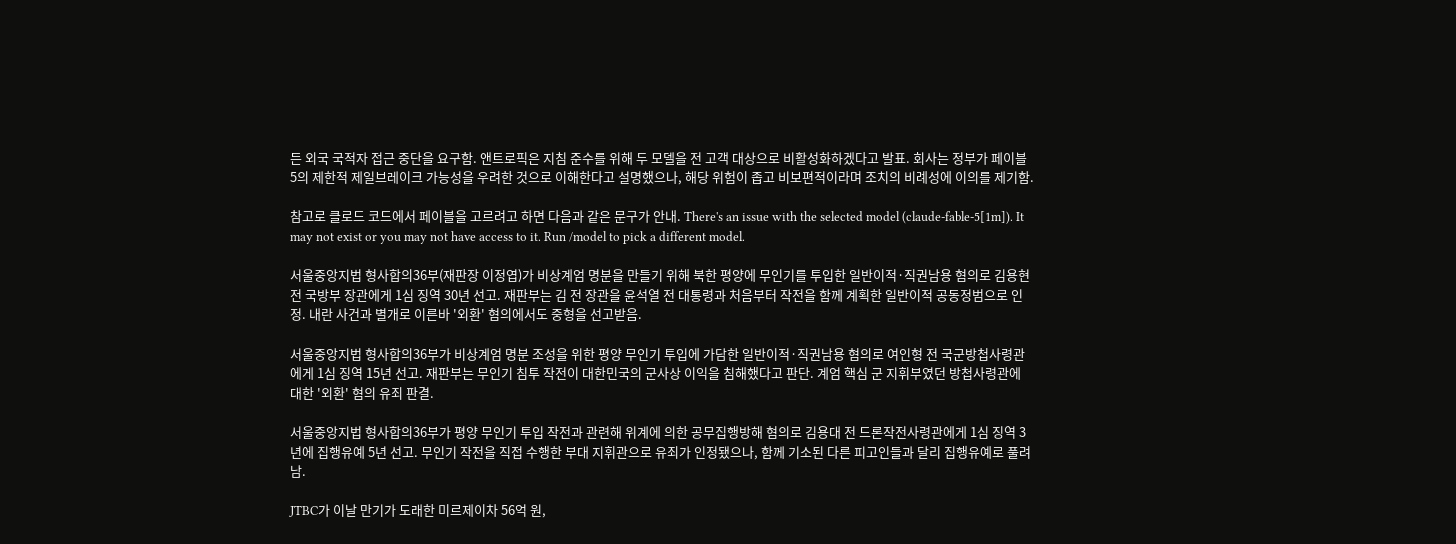든 외국 국적자 접근 중단을 요구함. 앤트로픽은 지침 준수를 위해 두 모델을 전 고객 대상으로 비활성화하겠다고 발표. 회사는 정부가 페이블 5의 제한적 제일브레이크 가능성을 우려한 것으로 이해한다고 설명했으나, 해당 위험이 좁고 비보편적이라며 조치의 비례성에 이의를 제기함.

참고로 클로드 코드에서 페이블을 고르려고 하면 다음과 같은 문구가 안내. There's an issue with the selected model (claude-fable-5[1m]). It may not exist or you may not have access to it. Run /model to pick a different model.

서울중앙지법 형사합의36부(재판장 이정엽)가 비상계엄 명분을 만들기 위해 북한 평양에 무인기를 투입한 일반이적·직권남용 혐의로 김용현 전 국방부 장관에게 1심 징역 30년 선고. 재판부는 김 전 장관을 윤석열 전 대통령과 처음부터 작전을 함께 계획한 일반이적 공동정범으로 인정. 내란 사건과 별개로 이른바 '외환' 혐의에서도 중형을 선고받음.

서울중앙지법 형사합의36부가 비상계엄 명분 조성을 위한 평양 무인기 투입에 가담한 일반이적·직권남용 혐의로 여인형 전 국군방첩사령관에게 1심 징역 15년 선고. 재판부는 무인기 침투 작전이 대한민국의 군사상 이익을 침해했다고 판단. 계엄 핵심 군 지휘부였던 방첩사령관에 대한 '외환' 혐의 유죄 판결.

서울중앙지법 형사합의36부가 평양 무인기 투입 작전과 관련해 위계에 의한 공무집행방해 혐의로 김용대 전 드론작전사령관에게 1심 징역 3년에 집행유예 5년 선고. 무인기 작전을 직접 수행한 부대 지휘관으로 유죄가 인정됐으나, 함께 기소된 다른 피고인들과 달리 집행유예로 풀려남.

JTBC가 이날 만기가 도래한 미르제이차 56억 원,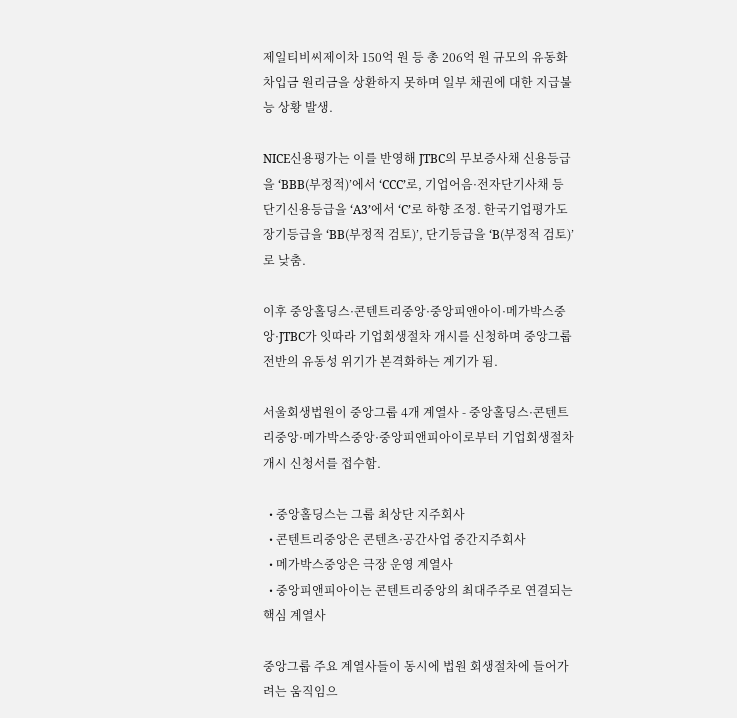제일티비씨제이차 150억 원 등 총 206억 원 규모의 유동화차입금 원리금을 상환하지 못하며 일부 채권에 대한 지급불능 상황 발생.

NICE신용평가는 이를 반영해 JTBC의 무보증사채 신용등급을 ‘BBB(부정적)’에서 ‘CCC’로, 기업어음·전자단기사채 등 단기신용등급을 ‘A3’에서 ‘C’로 하향 조정. 한국기업평가도 장기등급을 ‘BB(부정적 검토)’, 단기등급을 ‘B(부정적 검토)’로 낮춤.

이후 중앙홀딩스·콘텐트리중앙·중앙피앤아이·메가박스중앙·JTBC가 잇따라 기업회생절차 개시를 신청하며 중앙그룹 전반의 유동성 위기가 본격화하는 계기가 됨.

서울회생법원이 중앙그룹 4개 계열사 - 중앙홀딩스·콘텐트리중앙·메가박스중앙·중앙피앤피아이로부터 기업회생절차 개시 신청서를 접수함.

  • 중앙홀딩스는 그룹 최상단 지주회사
  • 콘텐트리중앙은 콘텐츠·공간사업 중간지주회사
  • 메가박스중앙은 극장 운영 계열사
  • 중앙피앤피아이는 콘텐트리중앙의 최대주주로 연결되는 핵심 계열사

중앙그룹 주요 계열사들이 동시에 법원 회생절차에 들어가려는 움직임으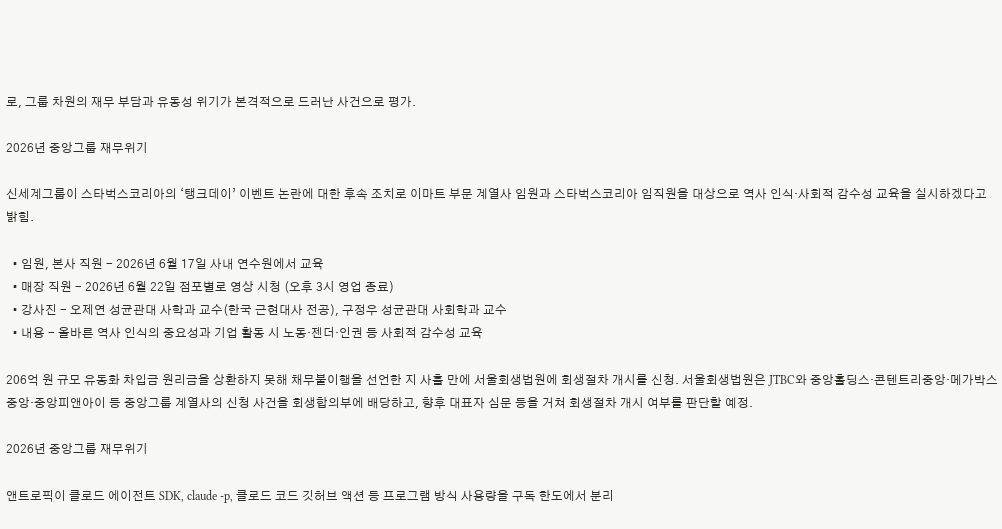로, 그룹 차원의 재무 부담과 유동성 위기가 본격적으로 드러난 사건으로 평가.

2026년 중앙그룹 재무위기

신세계그룹이 스타벅스코리아의 ‘탱크데이’ 이벤트 논란에 대한 후속 조치로 이마트 부문 계열사 임원과 스타벅스코리아 임직원을 대상으로 역사 인식·사회적 감수성 교육을 실시하겠다고 밝힘.

  • 임원, 본사 직원 - 2026년 6월 17일 사내 연수원에서 교육
  • 매장 직원 - 2026년 6월 22일 점포별로 영상 시청 (오후 3시 영업 종료)
  • 강사진 - 오제연 성균관대 사학과 교수(한국 근현대사 전공), 구정우 성균관대 사회학과 교수
  • 내용 - 올바른 역사 인식의 중요성과 기업 활동 시 노동·젠더·인권 등 사회적 감수성 교육

206억 원 규모 유동화 차입금 원리금을 상환하지 못해 채무불이행을 선언한 지 사흘 만에 서울회생법원에 회생절차 개시를 신청. 서울회생법원은 JTBC와 중앙홀딩스·콘텐트리중앙·메가박스중앙·중앙피앤아이 등 중앙그룹 계열사의 신청 사건을 회생합의부에 배당하고, 향후 대표자 심문 등을 거쳐 회생절차 개시 여부를 판단할 예정.

2026년 중앙그룹 재무위기

앤트로픽이 클로드 에이전트 SDK, claude -p, 클로드 코드 깃허브 액션 등 프로그램 방식 사용량을 구독 한도에서 분리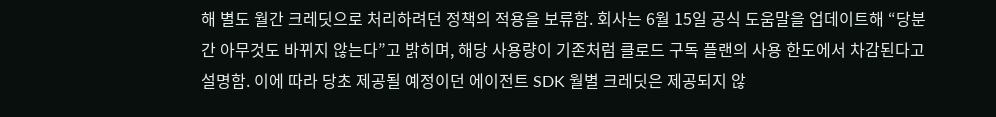해 별도 월간 크레딧으로 처리하려던 정책의 적용을 보류함. 회사는 6월 15일 공식 도움말을 업데이트해 “당분간 아무것도 바뀌지 않는다”고 밝히며, 해당 사용량이 기존처럼 클로드 구독 플랜의 사용 한도에서 차감된다고 설명함. 이에 따라 당초 제공될 예정이던 에이전트 SDK 월별 크레딧은 제공되지 않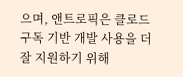으며, 앤트로픽은 클로드 구독 기반 개발 사용을 더 잘 지원하기 위해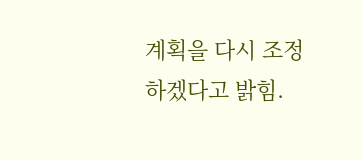계획을 다시 조정하겠다고 밝힘.